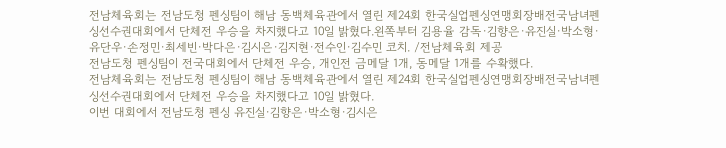전남체육회는 전남도청 펜싱팀이 해남 동백체육관에서 열린 제24회 한국실업펜싱연맹회장배전국남녀펜싱선수권대회에서 단체전 우승을 차지했다고 10일 밝혔다.왼쪽부터 김용율 감독·김향은·유진실·박소형·유단우·손정민·최세빈·박다은·김시은·김지현·전수인·김수민 코치. /전남체육회 제공
전남도청 펜싱팀이 전국대회에서 단체전 우승, 개인전 금메달 1개, 동메달 1개를 수확했다.
전남체육회는 전남도청 펜싱팀이 해남 동백체육관에서 열린 제24회 한국실업펜싱연맹회장배전국남녀펜싱선수권대회에서 단체전 우승을 차지했다고 10일 밝혔다.
이번 대회에서 전남도청 펜싱 유진실·김향은·박소형·김시은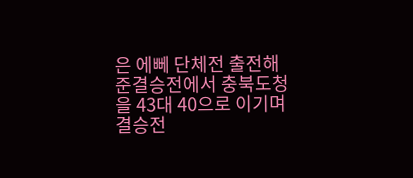은 에뻬 단체전 출전해 준결승전에서 충북도청을 43대 40으로 이기며 결승전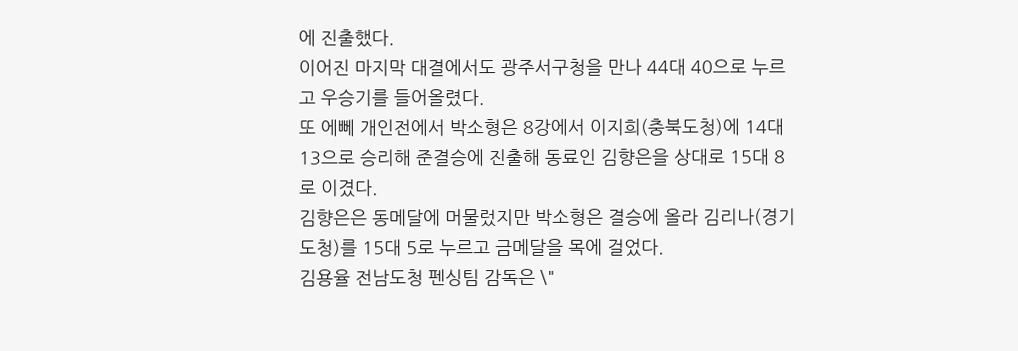에 진출했다.
이어진 마지막 대결에서도 광주서구청을 만나 44대 40으로 누르고 우승기를 들어올렸다.
또 에뻬 개인전에서 박소형은 8강에서 이지희(충북도청)에 14대 13으로 승리해 준결승에 진출해 동료인 김향은을 상대로 15대 8로 이겼다.
김향은은 동메달에 머물렀지만 박소형은 결승에 올라 김리나(경기도청)를 15대 5로 누르고 금메달을 목에 걸었다.
김용율 전남도청 펜싱팀 감독은 \"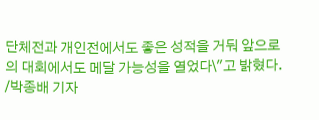단체전과 개인전에서도 좋은 성적을 거둬 앞으로의 대회에서도 메달 가능성을 열었다\"고 밝혔다.
/박종배 기자